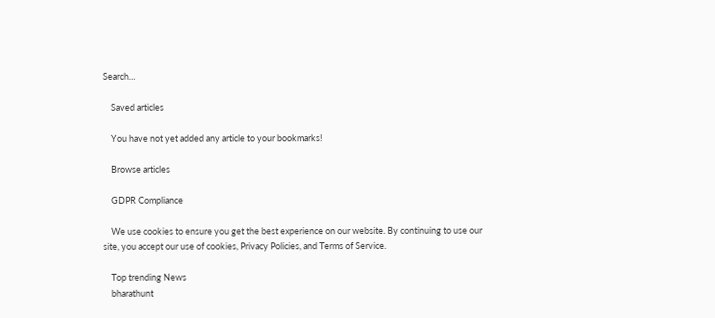Search…

    Saved articles

    You have not yet added any article to your bookmarks!

    Browse articles

    GDPR Compliance

    We use cookies to ensure you get the best experience on our website. By continuing to use our site, you accept our use of cookies, Privacy Policies, and Terms of Service.

    Top trending News
    bharathunt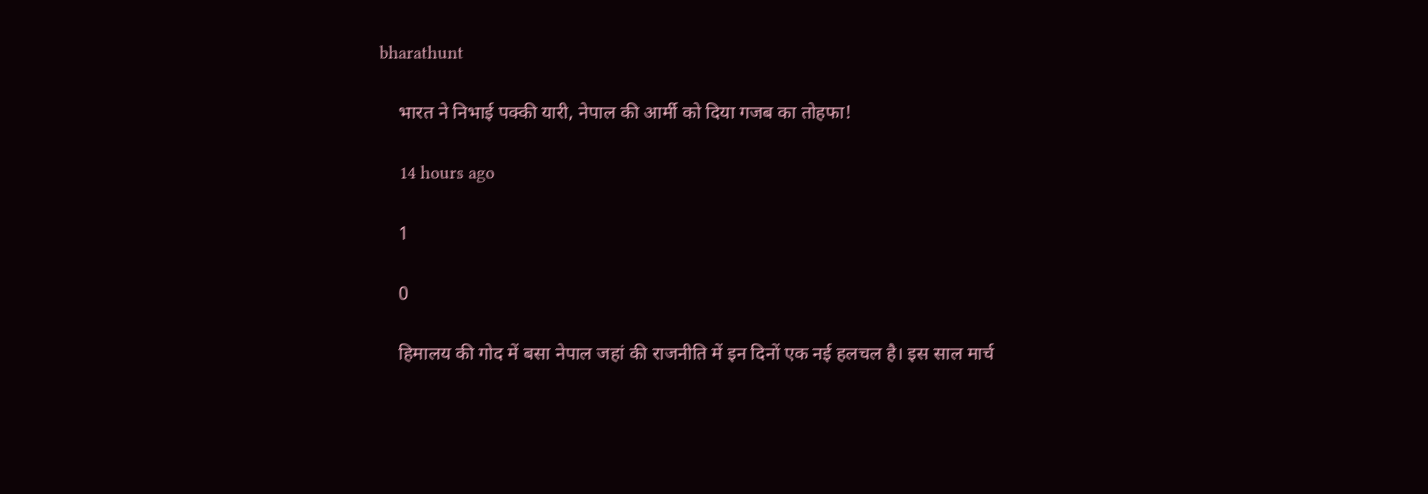bharathunt

    भारत ने निभाई पक्की यारी, नेपाल की आर्मी को दिया गजब का तोहफा!

    14 hours ago

    1

    0

    हिमालय की गोद में बसा नेपाल जहां की राजनीति में इन दिनों एक नई हलचल है। इस साल मार्च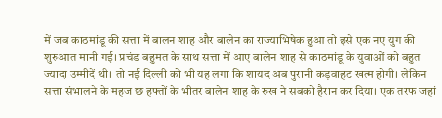में जब काठमांडू की सत्ता में बालन शाह और बालेन का राज्याभिषेक हुआ तो इसे एक नए युग की शुरुआत मानी गई। प्रचंड बहुमत के साथ सत्ता में आए बालेन शाह से काठमांडू के युवाओं को बहुत ज्यादा उम्मीदें थी। तो नई दिल्ली को भी यह लगा कि शायद अब पुरानी कड़वाहट खत्म होगी। लेकिन सत्ता संभालने के महज छ हफ्तों के भीतर बालेन शाह के रुख ने सबको हैरान कर दिया। एक तरफ जहां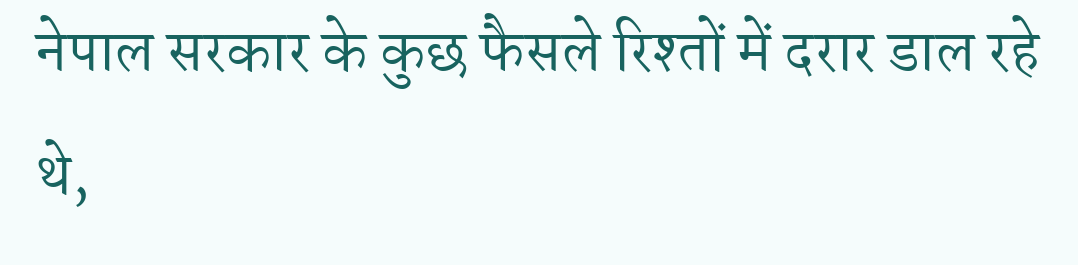नेपाल सरकार के कुछ फैसले रिश्तों में दरार डाल रहे थे,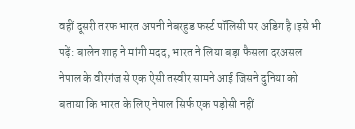वहीं दूसरी तरफ भारत अपनी नेबरहुड फर्स्ट पॉलिसी पर अडिग है।इसे भी पढ़ें: बालेन शाह ने मांगी मदद, भारत ने लिया बड़ा फैसला दरअसल नेपाल के वीरगंज से एक ऐसी तस्वीर सामने आई जिसने दुनिया को बताया कि भारत के लिए नेपाल सिर्फ एक पड़ोसी नहीं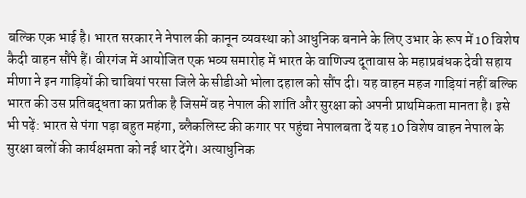बल्कि एक भाई है। भारत सरकार ने नेपाल की कानून व्यवस्था को आधुनिक बनाने के लिए उभार के रूप में 10 विशेष कैदी वाहन सौंपे हैं। वीरगंज में आयोजित एक भव्य समारोह में भारत के वाणिज्य दूतावास के महाप्रबंधक देवी सहाय मीणा ने इन गाड़ियों की चाबियां परसा जिले के सीडीओ भोला दहाल को सौंप दी। यह वाहन महज गाड़ियां नहीं बल्कि भारत की उस प्रतिबद्धता का प्रतीक है जिसमें वह नेपाल की शांति और सुरक्षा को अपनी प्राथमिकता मानता है। इसे भी पढ़ें: भारत से पंगा पड़ा बहुत महंगा, ब्लैकलिस्ट की कगार पर पहुंचा नेपालबता दें यह 10 विशेष वाहन नेपाल के सुरक्षा बलों की कार्यक्षमता को नई धार देंगे। अत्याधुनिक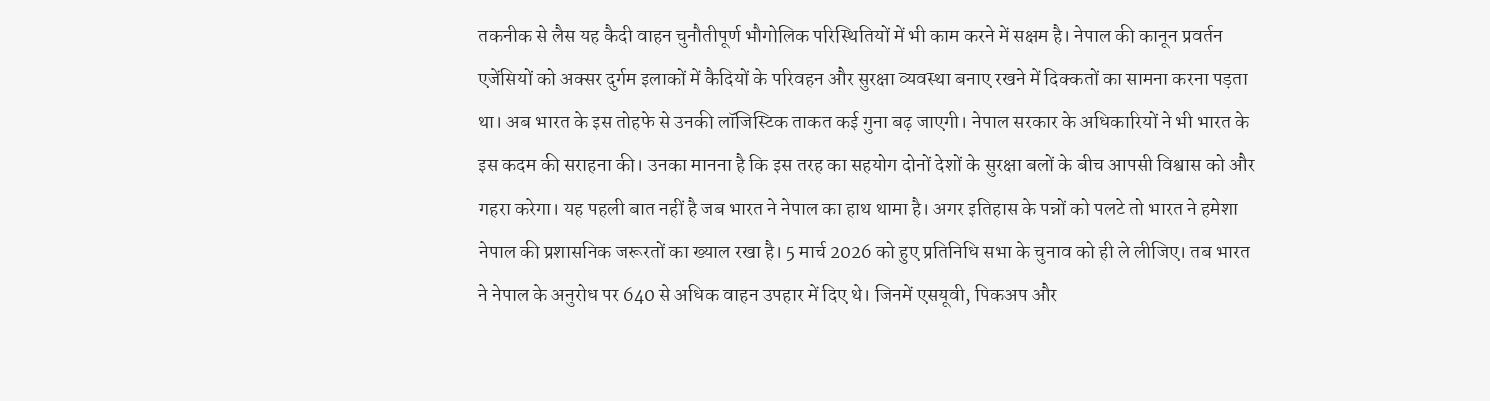तकनीक से लैस यह कैदी वाहन चुनौतीपूर्ण भौगोलिक परिस्थितियों में भी काम करने में सक्षम है। नेपाल की कानून प्रवर्तन एजेंसियों को अक्सर दुर्गम इलाकों में कैदियों के परिवहन और सुरक्षा व्यवस्था बनाए रखने में दिक्कतों का सामना करना पड़ता था। अब भारत के इस तोहफे से उनकी लॉजिस्टिक ताकत कई गुना बढ़ जाएगी। नेपाल सरकार के अधिकारियों ने भी भारत के इस कदम की सराहना की। उनका मानना है कि इस तरह का सहयोग दोनों देशों के सुरक्षा बलों के बीच आपसी विश्वास को और गहरा करेगा। यह पहली बात नहीं है जब भारत ने नेपाल का हाथ थामा है। अगर इतिहास के पन्नों को पलटे तो भारत ने हमेशा नेपाल की प्रशासनिक जरूरतों का ख्याल रखा है। 5 मार्च 2026 को हुए प्रतिनिधि सभा के चुनाव को ही ले लीजिए। तब भारत ने नेपाल के अनुरोध पर 640 से अधिक वाहन उपहार में दिए थे। जिनमें एसयूवी, पिकअप और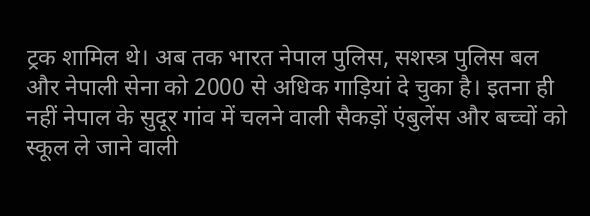ट्रक शामिल थे। अब तक भारत नेपाल पुलिस, सशस्त्र पुलिस बल और नेपाली सेना को 2000 से अधिक गाड़ियां दे चुका है। इतना ही नहीं नेपाल के सुदूर गांव में चलने वाली सैकड़ों एंबुलेंस और बच्चों को स्कूल ले जाने वाली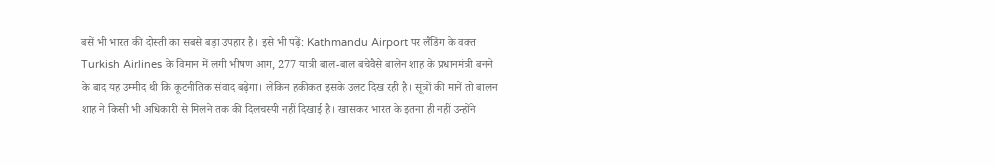बसें भी भारत की दोस्ती का सबसे बड़ा उपहार है। इसे भी पढ़ें: Kathmandu Airport पर लैंडिंग के वक्त Turkish Airlines के विमान में लगी भीषण आग, 277 यात्री बाल-बाल बचेवैसे बालेन शाह के प्रधानमंत्री बनने के बाद यह उम्मीद थी कि कूटनीतिक संवाद बढ़ेगा। लेकिन हकीकत इसके उलट दिख रही है। सूत्रों की मानें तो बालन शाह ने किसी भी अधिकारी से मिलने तक की दिलचस्पी नहीं दिखाई है। खासकर भारत के इतना ही नहीं उन्होंने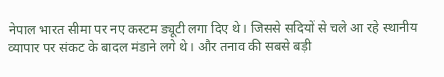नेपाल भारत सीमा पर नए कस्टम ड्यूटी लगा दिए थे। जिससे सदियों से चले आ रहे स्थानीय व्यापार पर संकट के बादल मंडाने लगे थे। और तनाव की सबसे बड़ी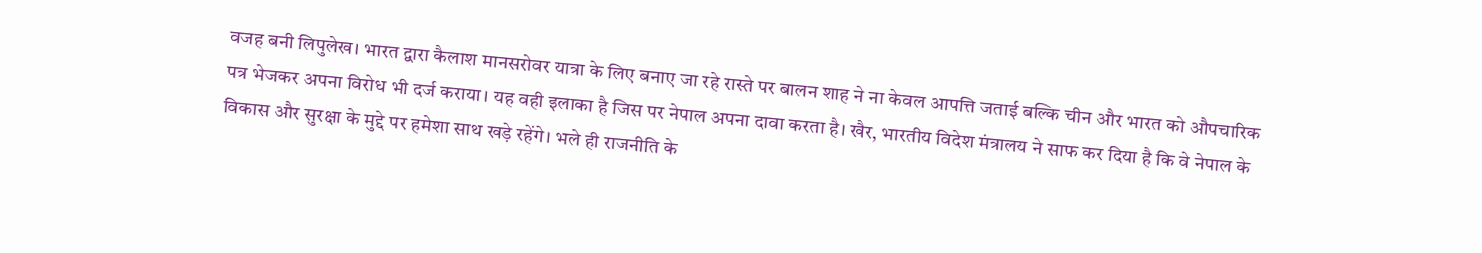वजह बनी लिपुलेख। भारत द्वारा कैलाश मानसरोवर यात्रा के लिए बनाए जा रहे रास्ते पर बालन शाह ने ना केवल आपत्ति जताई बल्कि चीन और भारत को औपचारिक पत्र भेजकर अपना विरोध भी दर्ज कराया। यह वही इलाका है जिस पर नेपाल अपना दावा करता है। खैर, भारतीय विदेश मंत्रालय ने साफ कर दिया है कि वे नेपाल के विकास और सुरक्षा के मुद्दे पर हमेशा साथ खड़े रहेंगे। भले ही राजनीति के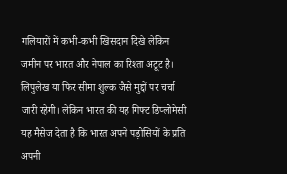गलियारों में कभी-कभी खिसदान दिखे लेकिन जमीन पर भारत और नेपाल का रिश्ता अटूट है। लिपुलेख या फिर सीमा शुल्क जैसे मुद्दों पर चर्चा जारी रहेगी। लेकिन भारत की यह गिफ्ट डिप्लोमेसी यह मैसेज देता है कि भारत अपने पड़ोसियों के प्रति अपनी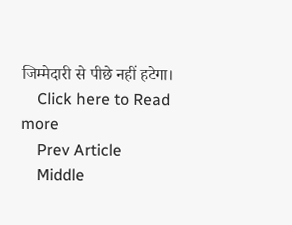जिम्मेदारी से पीछे नहीं हटेगा।
    Click here to Read more
    Prev Article
    Middle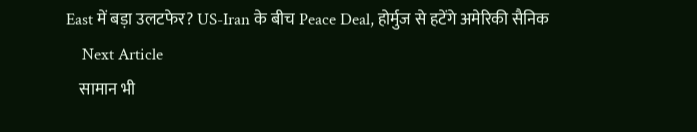East में बड़ा उलटफेर? US-Iran के बीच Peace Deal, होर्मुज से हटेंगे अमेरिकी सैनिक
    Next Article
    सामान भी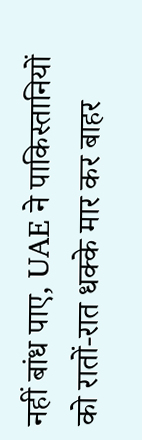नहीं बांध पाए, UAE ने पाकिस्तानियों को रातों-रात धक्के मार कर बाहर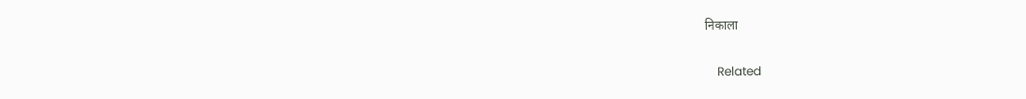निकाला

    Related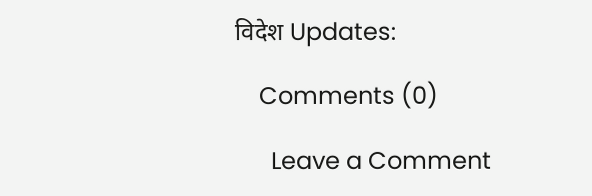विदेश Updates:

    Comments (0)

      Leave a Comment